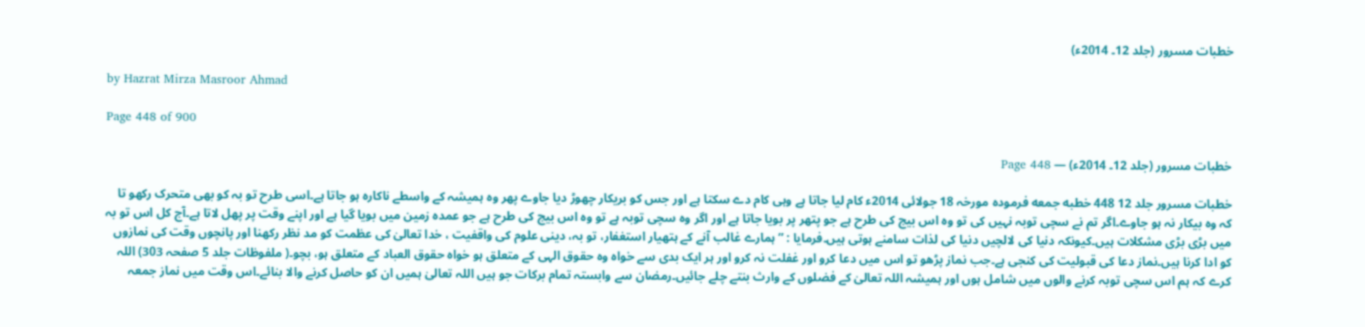خطبات مسرور (جلد 12۔ 2014ء)

by Hazrat Mirza Masroor Ahmad

Page 448 of 900

خطبات مسرور (جلد 12۔ 2014ء) — Page 448

خطبات مسرور جلد 12 448 خطبه جمعه فرمودہ مورخہ 18 جولائی 2014ء کام لیا جاتا ہے وہی کام دے سکتا ہے اور جس کو بریکار چھوڑ دیا جاوے پھر وہ ہمیشہ کے واسطے ناکارہ ہو جاتا ہے۔اسی طرح تو بہ کو بھی متحرک رکھو تا کہ وہ بیکار نہ ہو جاوے۔اگر تم نے سچی توبہ نہیں کی تو وہ اس بیج کی طرح ہے جو پتھر پر بویا جاتا ہے اور اگر وہ سچی توبہ ہے تو وہ اس بیج کی طرح ہے جو عمدہ زمین میں بویا گیا ہے اور اپنے وقت پر پھل لاتا ہے۔آج کل اس تو بہ میں بڑی بڑی مشکلات ہیں۔کیونکہ دنیا کی لالچیں دنیا کی لذات سامنے ہوتی ہیں۔فرمایا : ” ہمارے غالب آنے کے ہتھیار استغفار، تو بہ، دینی علوم کی واقفیت ، خدا تعالیٰ کی عظمت کو مد نظر رکھنا اور پانچوں وقت کی نمازوں کو ادا کرنا ہیں۔نماز دعا کی قبولیت کی کنجی ہے۔جب نماز پڑھو تو اس میں دعا کرو اور غفلت نہ کرو اور ہر ایک بدی سے خواہ وہ حقوق الہی کے متعلق ہو خواہ حقوق العباد کے متعلق ہو، بچو۔( ملفوظات جلد 5 صفحہ 303) اللہ کرے کہ ہم اس سچی توبہ کرنے والوں میں شامل ہوں اور ہمیشہ اللہ تعالیٰ کے فضلوں کے وارث بنتے چلے جائیں۔رمضان سے وابستہ تمام برکات جو ہیں اللہ تعالیٰ ہمیں ان کو حاصل کرنے والا بنائے۔اس وقت میں نماز جمعہ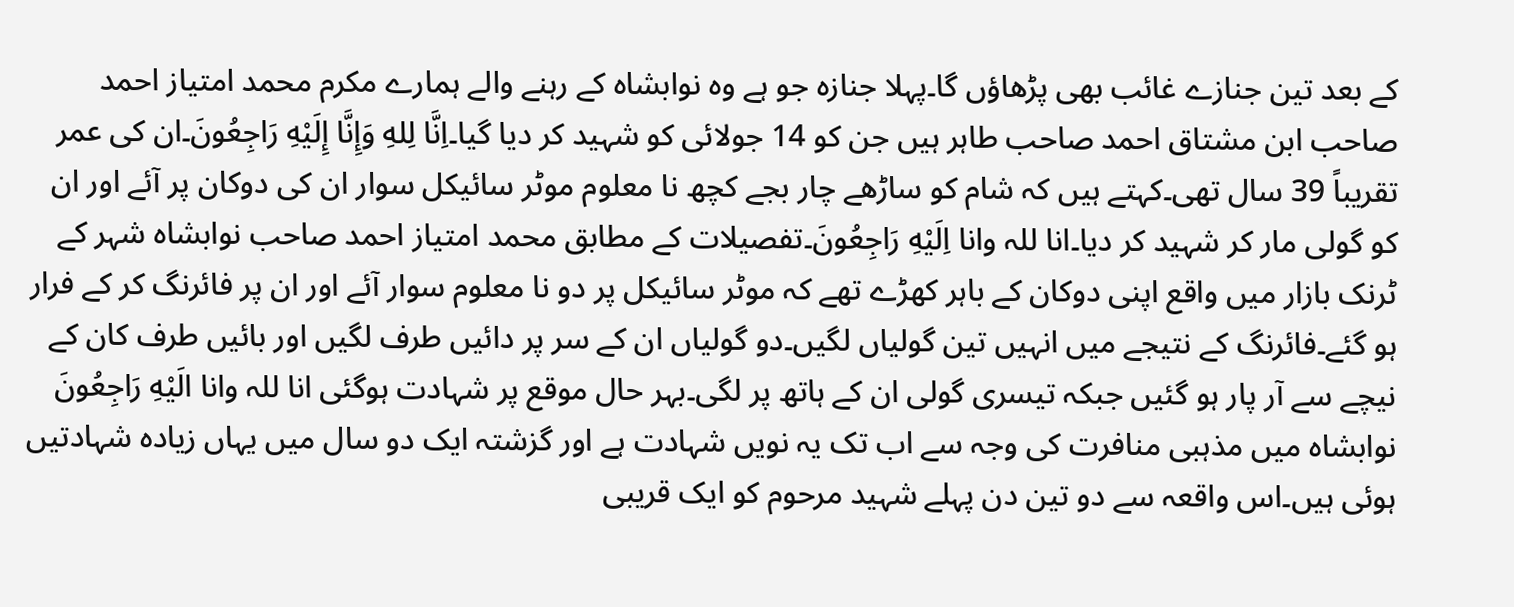کے بعد تین جنازے غائب بھی پڑھاؤں گا۔پہلا جنازہ جو ہے وہ نوابشاہ کے رہنے والے ہمارے مکرم محمد امتیاز احمد صاحب ابن مشتاق احمد صاحب طاہر ہیں جن کو 14 جولائی کو شہید کر دیا گیا۔اِنَّا لِلهِ وَإِنَّا إِلَيْهِ رَاجِعُونَ۔ان کی عمر تقریباً 39 سال تھی۔کہتے ہیں کہ شام کو ساڑھے چار بجے کچھ نا معلوم موٹر سائیکل سوار ان کی دوکان پر آئے اور ان کو گولی مار کر شہید کر دیا۔انا للہ وانا اِلَيْهِ رَاجِعُونَ۔تفصیلات کے مطابق محمد امتیاز احمد صاحب نوابشاہ شہر کے ٹرنک بازار میں واقع اپنی دوکان کے باہر کھڑے تھے کہ موٹر سائیکل پر دو نا معلوم سوار آئے اور ان پر فائرنگ کر کے فرار ہو گئے۔فائرنگ کے نتیجے میں انہیں تین گولیاں لگیں۔دو گولیاں ان کے سر پر دائیں طرف لگیں اور بائیں طرف کان کے نیچے سے آر پار ہو گئیں جبکہ تیسری گولی ان کے ہاتھ پر لگی۔بہر حال موقع پر شہادت ہوگئی انا للہ وانا الَيْهِ رَاجِعُونَ نوابشاہ میں مذہبی منافرت کی وجہ سے اب تک یہ نویں شہادت ہے اور گزشتہ ایک دو سال میں یہاں زیادہ شہادتیں ہوئی ہیں۔اس واقعہ سے دو تین دن پہلے شہید مرحوم کو ایک قریبی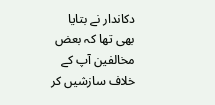دکاندار نے بتایا بھی تھا کہ بعض مخالفین آپ کے خلاف سازشیں کر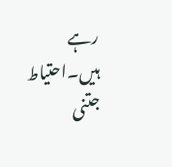رہے ہیں۔احتیاط جتنی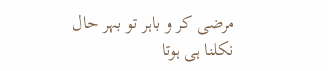مرضی کر و باہر تو بہر حال نکلنا ہی ہوتا